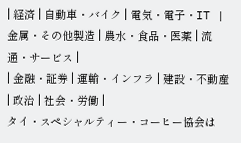| 経済 | 自動車・バイク | 電気・電子・IT | 金属・その他製造 | 農水・食品・医薬 | 流通・サービス |
| 金融・証券 | 運輸・インフラ | 建設・不動産 | 政治 | 社会・労働 |
タイ・スペシャルティー・コーヒー協会は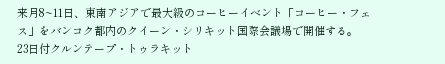来月8~11日、東南アジアで最大級のコーヒーイベント「コーヒー・フェス」をバンコク都内のクイーン・シリキット国際会議場で開催する。
23日付クルンテープ・トゥラキット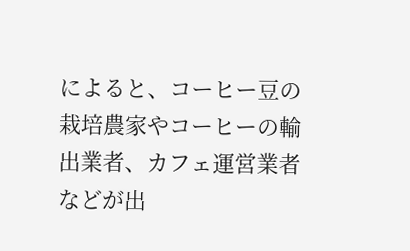によると、コーヒー豆の栽培農家やコーヒーの輸出業者、カフェ運営業者などが出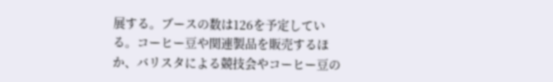展する。ブースの数は126を予定している。コーヒー豆や関連製品を販売するほか、バリスタによる競技会やコーヒー豆の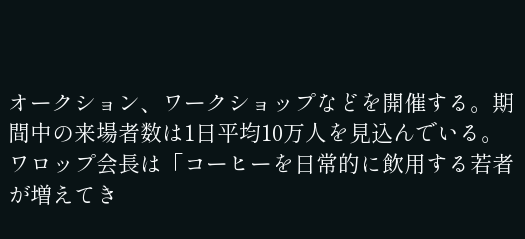オークション、ワークショップなどを開催する。期間中の来場者数は1日平均10万人を見込んでいる。
ワロップ会長は「コーヒーを日常的に飲用する若者が増えてき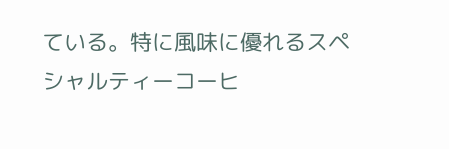ている。特に風味に優れるスペシャルティーコーヒ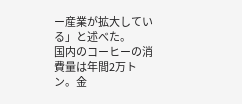ー産業が拡大している」と述べた。
国内のコーヒーの消費量は年間2万トン。金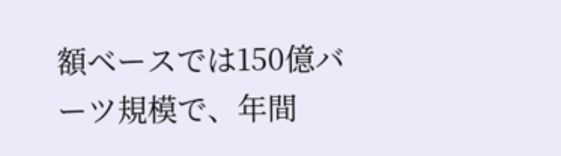額ベースでは150億バーツ規模で、年間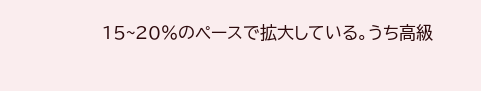15~20%のペースで拡大している。うち高級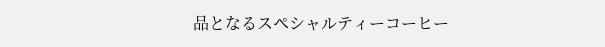品となるスペシャルティーコーヒー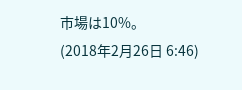市場は10%。
(2018年2月26日 6:46)